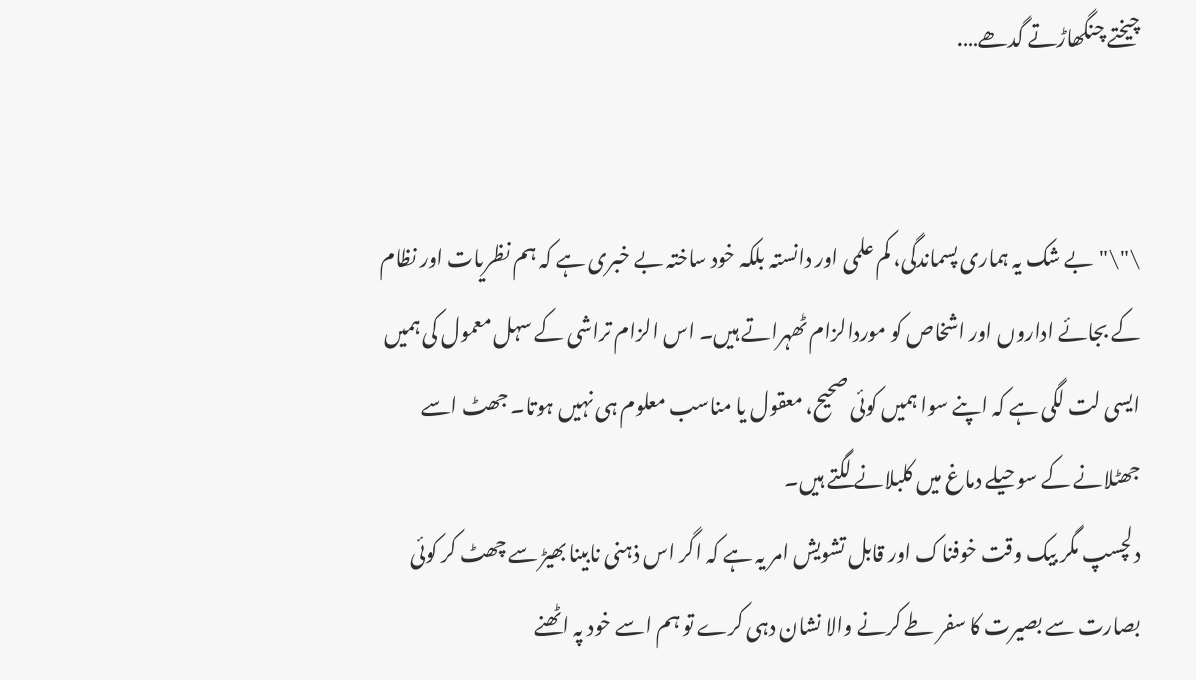چیختے چنگھاڑتے گدھے….


\"\"بے شک یہ ہماری پسماندگی، کم علمی اور دانستہ بلکہ خود ساختہ بے خبری ہے کہ ہم نظریات اور نظام کے بجائے اداروں اور اشخاص کو موردالزام ٹھہراتے ہیں۔ اس الزام تراشی کے سہل معمول کی ہمیں ایسی لت لگی ہے کہ اپنے سوا ہمیں کوئی صحیح، معقول یا مناسب معلوم ہی نہیں ہوتا۔ جھٹ اسے جھٹلانے کے سوحیلے دماغ میں کلبلانے لگتے ہیں۔
دلچسپ مگر بیک وقت خوفناک اور قابل تشویش امر یہ ہے کہ اگر اس ذہنی نابینا بھیڑ سے چھٹ کر کوئی بصارت سے بصیرت کا سفر طے کرنے والا نشان دہی کرے تو ہم اسے خود پہ اٹھنے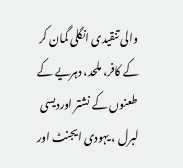والی تنقیدی انگلی گمان کر کے کافر، ملحد، دہریے کے طعنوں کے نشتر اوردیسی لبرل ، یہودی ایجنٹ اور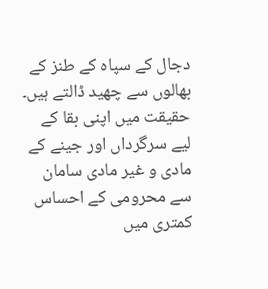دجال کے سپاہ کے طنز کے بھالوں سے چھید ڈالتے ہیں۔
حقیقت میں اپنی بقا کے لیے سرگرداں اور جینے کے مادی و غیر مادی سامان سے محرومی کے احساس کمتری میں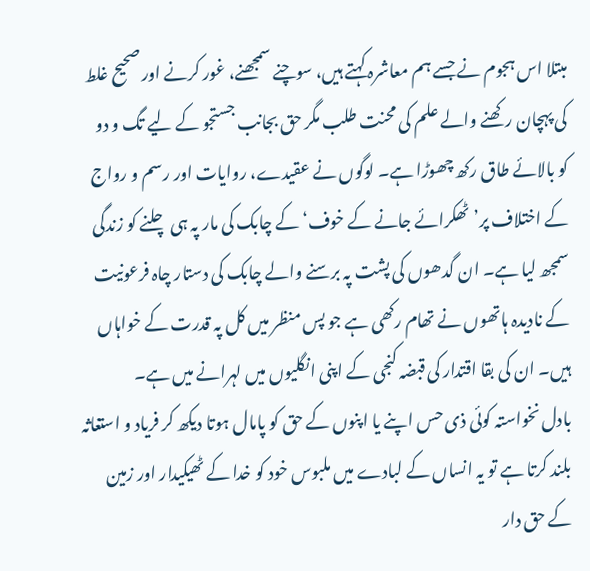مبتلا اس ہجوم نے جسے ہم معاشرہ کہتے ہیں، سوچنے سمجھنے، غور کرنے اور صحیح غلط کی پہچان رکھنے والے علم کی محنت طلب مگر حق بجانب جستجو کے لیے تگ و دو کو بالائے طاق رکھ چھوڑا ہے۔ لوگوں نے عقیدے، روایات اور رسم و رواج کے اختلاف پر’ٹھکرائے جانے کے خوف‘ کے چابک کی مار پہ ہی چلنے کو زندگی سمجھ لیا ہے۔ ان گدھوں کی پشت پہ برسنے والے چابک کی دستار چاہ فرعونیت کے نادیدہ ہاتھوں نے تھام رکھی ہے جو پس منظر میں کل پہ قدرت کے خواہاں ہیں۔ ان کی بقا اقتدار کی قبضہ کنجی کے اپنی انگلیوں میں لہرانے میں ہے۔
بادل نخواستہ کوئی ذی حس اپنے یا اپنوں کے حق کو پامال ہوتا دیکھ کر فریاد و استغاثہ بلند کرتا ہے تو یہ انساں کے لبادے میں ملبوس خود کو خدا کے ٹھیکیدار اور زمین کے حق دار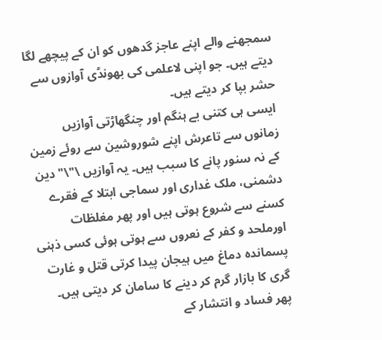سمجھنے والے اپنے عاجز گدھوں کو ان کے پیچھے لگا دیتے ہیں۔ جو اپنی لاعلمی کی بھونڈی آوازوں سے حشر بپا کر دیتے ہیں۔
ایسی ہی کتنی بے ہنگم اور چنگھاڑتی آوازیں زمانوں سے تاعرش اپنے شوروشین سے روئے زمین کے نہ سنور پانے کا سبب ہیں۔ یہ آوازیں \"\"دین دشمنی، ملک غداری اور سماجی ابتلا کے فقرے کسنے سے شروع ہوتی ہیں اور پھر مغلظات اورملحد و کفر کے نعروں سے ہوتی ہوئی کسی ذہنی پسماندہ دماغ میں ہیجان پیدا کرتی قتل و غارت گری کا بازار گرم کر دینے کا سامان کر دیتی ہیں۔ پھر فساد و انتشار کے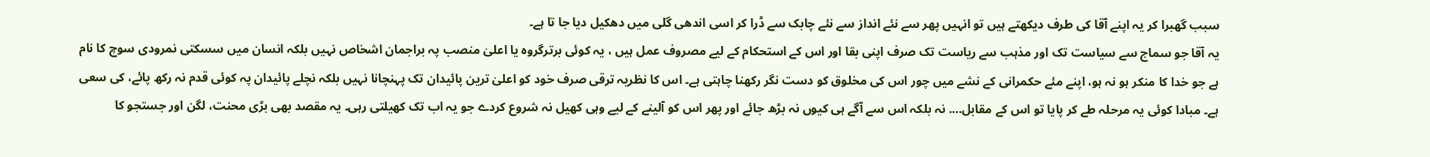سبب گھبرا کر یہ اپنے آقا کی طرف دیکھتے ہیں تو انہیں پھر سے نئے انداز سے نئے چابک سے ڈرا کر اسی اندھی گلی میں دھکیل دیا جا تا ہے۔
یہ آقا جو سماج سے سیاست تک اور مذہب سے ریاست تک صرف اپنی بقا اور اس کے استحکام کے لیے مصروف عمل ہیں ، یہ کوئی برترگروہ یا اعلیٰ منصب پہ براجمان اشخاص نہیں بلکہ انسان میں سسکتی نمرودی سوچ کا نام ہے جو خدا کا منکر ہو نہ ہو، اپنے مئے حکمرانی کے نشے میں چور اس کی مخلوق کو دست نگر رکھنا چاہتی ہے۔ اس کا نظریہ ترقی صرف خود کو اعلیٰ ترین پائیدان تک پہنچانا نہیں بلکہ نچلے پائیدان پہ کوئی قدم نہ رکھ پائے، کی سعی ہے۔ مبادا کوئی یہ مرحلہ طے کر پایا تو اس کے مقابل…. نہ بلکہ اس سے آگے ہی کیوں نہ بڑھ جائے اور پھر اس کو آلینے کے لیے وہی کھیل نہ شروع کردے جو یہ اب تک کھیلتی رہی۔ یہ مقصد بھی بڑی محنت، لگن اور جستجو کا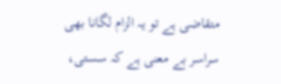متقاضی ہے تو یہ الزام لگانا بھی سراسر بے معنی ہے کہ سستی،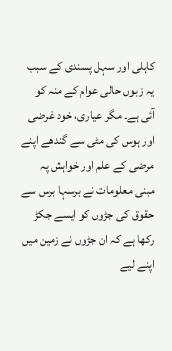کاہلی اور سہل پسندی کے سبب یہ زبوں حالی عوام کے منہ کو آئی ہے۔ مگر عیاری، خود غرضی اور ہوس کی مٹی سے گندھے اپنے مرضی کے علم اور خواہش پہ مبنی معلومات نے برسہا برس سے حقوق کی جڑوں کو ایسے جکڑ رکھا ہے کہ ان جڑوں نے زمین میں اپنے لیے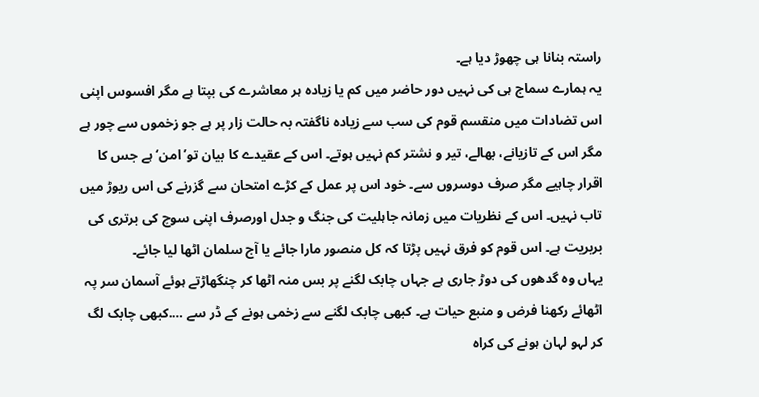راستہ بنانا ہی چھوڑ دیا ہے۔
یہ ہمارے سماج ہی کی نہیں دور حاضر میں کم یا زیادہ ہر معاشرے کی بپتا ہے مگر افسوس اپنی اس تضادات میں منقسم قوم کی سب سے زیادہ ناگفتہ بہ حالت زار پر ہے جو زخموں سے چور ہے مگر اس کے تازیانے، بھالے، تیر و نشتر کم نہیں ہوتے۔ اس کے عقیدے کا بیان تو’امن‘ ہے جس کا اقرار چاہیے مگر صرف دوسروں سے۔ خود اس پر عمل کے کڑے امتحان سے گزرنے کی اس ریوڑ میں تاب نہیں۔ اس کے نظریات میں زمانہ جاہلیت کی جنگ و جدل اورصرف اپنی سوچ کی برتری کی بربریت ہے۔ اس قوم کو فرق نہیں پڑتا کہ کل منصور مارا جائے یا آج سلمان اٹھا لیا جائے۔
یہاں وہ گدھوں کی دوڑ جاری ہے جہاں چابک لگنے پر بس منہ اٹھا کر چنگھاڑتے ہوئے آسمان سر پہ اٹھائے رکھنا فرض و منبع حیات ہے۔ کبھی چابک لگنے سے زخمی ہونے کے ڈر سے ….کبھی چابک لگ کر لہو لہان ہونے کی کراہ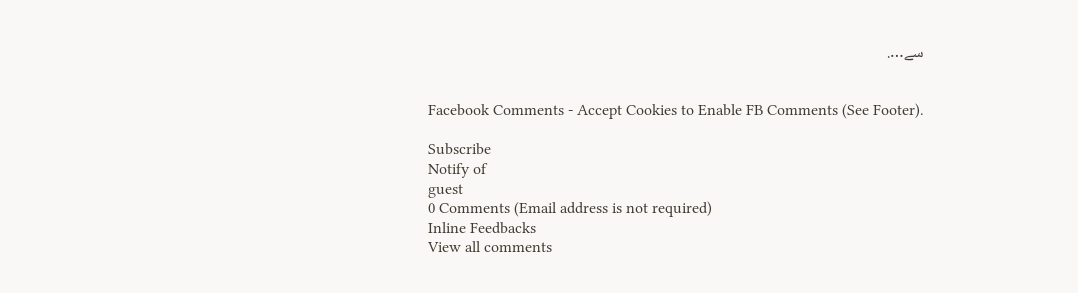سے….


Facebook Comments - Accept Cookies to Enable FB Comments (See Footer).

Subscribe
Notify of
guest
0 Comments (Email address is not required)
Inline Feedbacks
View all comments